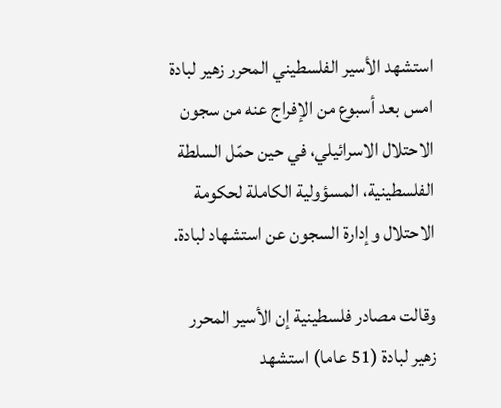استشهد الأسير الفلسطيني المحرر زهير لبادة امس بعد أسبوع من الإفراج عنه من سجون الاحتلال الاسرائيلي، في حين حمّل السلطة الفلسطينية، المسؤولية الكاملة لحكومة الاحتلال وإدارة السجون عن استشهاد لبادة.

وقالت مصادر فلسطينية إن الأسير المحرر زهير لبادة (51 عاما) استشهد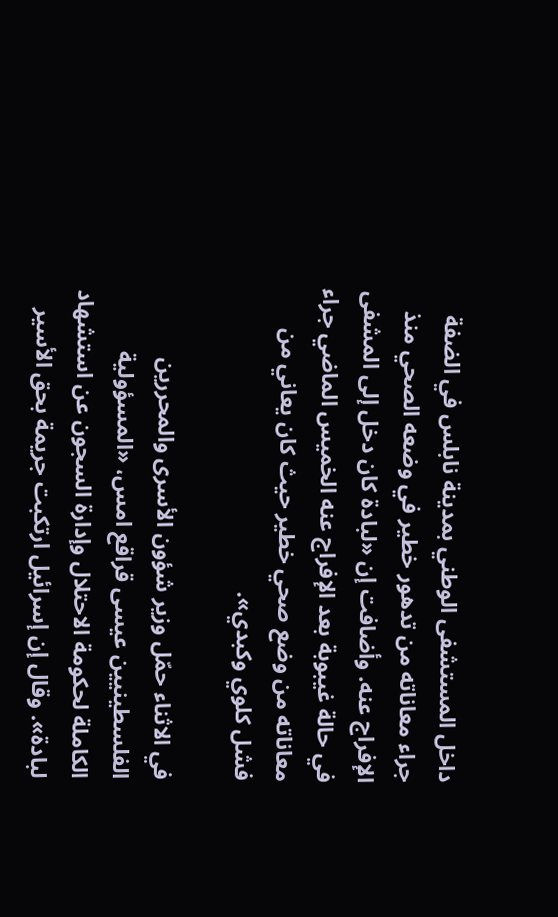داخل المستشفى الوطني بمدينة نابلس في الضفة جراء معاناته من تدهور خطير في وضعه الصحي منذ الإفراج عنه. وأضافت إن «لبادة كان دخل إلى المشفى في حالة غيبوبة بعد الإفراج عنه الخميس الماضي جراء معاناته من وضع صحي خطير حيث كان يعاني من فشل كلوي وكبدي».

في الاثناء حمّل وزير شؤون الأسرى والمحررين الفلسطينيين عيسى قراقع امس، «المسؤولية الكاملة لحكومة الاحتلال وإدارة السجون عن استشهاد لبادة». وقال إن إسرائيل ارتكبت جريمة بحق الأسير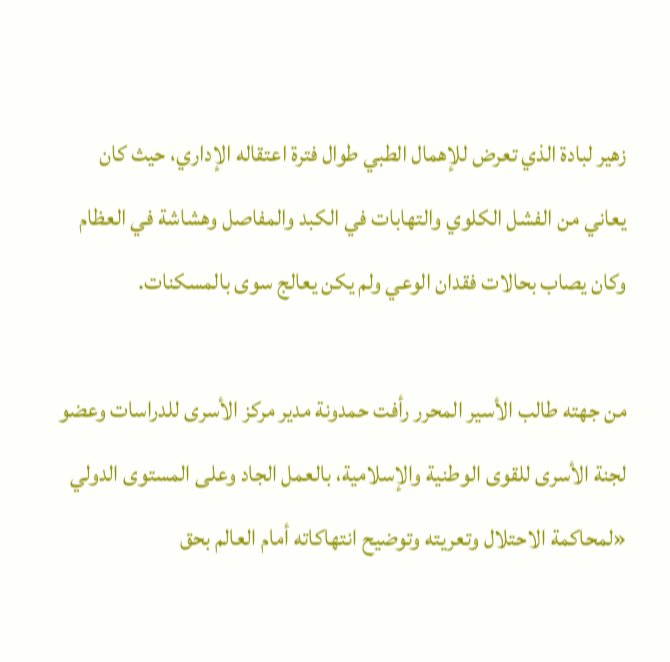زهير لبادة الذي تعرض للإهمال الطبي طوال فترة اعتقاله الإداري، حيث كان يعاني من الفشل الكلوي والتهابات في الكبد والمفاصل وهشاشة في العظام وكان يصاب بحالات فقدان الوعي ولم يكن يعالج سوى بالمسكنات.

من جهته طالب الأسير المحرر رأفت حمدونة مدير مركز الأسرى للدراسات وعضو لجنة الأسرى للقوى الوطنية والإسلامية، بالعمل الجاد وعلى المستوى الدولي «لمحاكمة الاحتلال وتعريته وتوضيح انتهاكاته أمام العالم بحق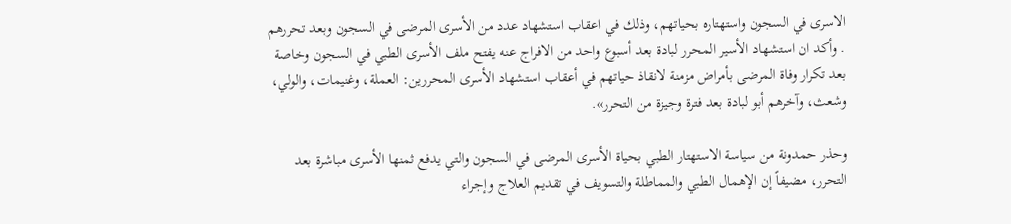الاسرى في السجون واستهتاره بحياتهم، وذلك في اعقاب استشهاد عدد من الأسرى المرضى في السجون وبعد تحررهم . وأكد ان استشهاد الأسير المحرر لبادة بعد أسبوع واحد من الافراج عنه يفتح ملف الأسرى الطبي في السجون وخاصة بعد تكرار وفاة المرضى بأمراض مزمنة لانقاذ حياتهم في أعقاب استشهاد الأسرى المحررين: العملة، وغنيمات، والولي، وشعث، وآخرهم أبو لبادة بعد فترة وجيزة من التحرر».

وحذر حمدونة من سياسة الاستهتار الطبي بحياة الأسرى المرضى في السجون والتي يدفع ثمنها الأسرى مباشرة بعد التحرر، مضيفاً إن الإهمال الطبي والمماطلة والتسويف في تقديم العلاج وإجراء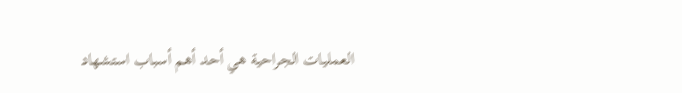العمليات الجراحية هي أحد أهم أسباب استشهاد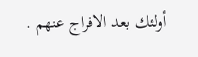أولئك بعد الافراج عنهم .